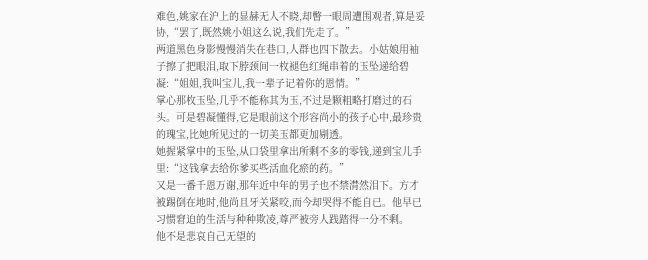难色,姚家在沪上的显赫无人不晓,却瞥一眼周遭围观者,算是妥协,“罢了,既然姚小姐这么说,我们先走了。”
两道黑色身影慢慢消失在巷口,人群也四下散去。小姑娘用袖子擦了把眼泪,取下脖颈间一枚褪色红绳串着的玉坠递给碧凝:“姐姐,我叫宝儿,我一辈子记着你的恩情。”
掌心那枚玉坠,几乎不能称其为玉,不过是颗粗略打磨过的石头。可是碧凝懂得,它是眼前这个形容尚小的孩子心中,最珍贵的瑰宝,比她所见过的一切美玉都更加剔透。
她握紧掌中的玉坠,从口袋里拿出所剩不多的零钱,递到宝儿手里:“这钱拿去给你爹买些活血化瘀的药。”
又是一番千恩万谢,那年近中年的男子也不禁潸然泪下。方才被踢倒在地时,他尚且牙关紧咬,而今却哭得不能自已。他早已习惯窘迫的生活与种种欺凌,尊严被旁人践踏得一分不剩。
他不是悲哀自己无望的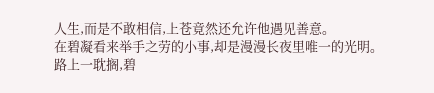人生,而是不敢相信,上苍竟然还允许他遇见善意。
在碧凝看来举手之劳的小事,却是漫漫长夜里唯一的光明。
路上一耽搁,碧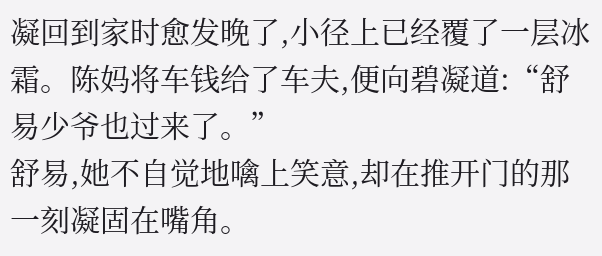凝回到家时愈发晚了,小径上已经覆了一层冰霜。陈妈将车钱给了车夫,便向碧凝道:“舒易少爷也过来了。”
舒易,她不自觉地噙上笑意,却在推开门的那一刻凝固在嘴角。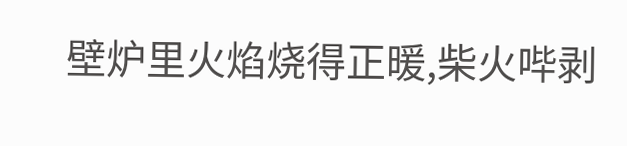壁炉里火焰烧得正暖,柴火哔剥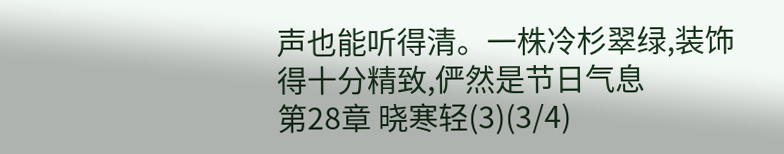声也能听得清。一株冷杉翠绿,装饰得十分精致,俨然是节日气息
第28章 晓寒轻(3)(3/4)